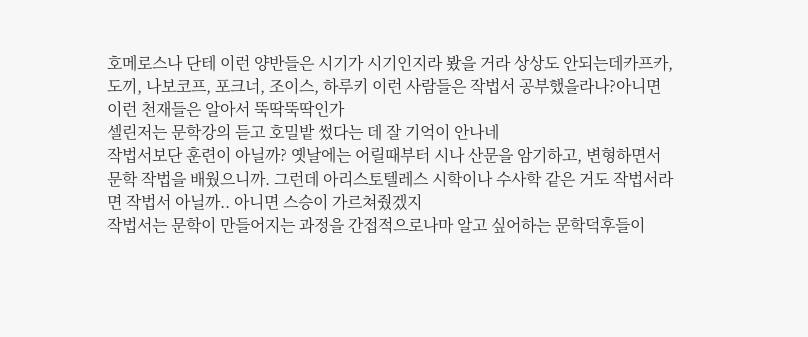호메로스나 단테 이런 양반들은 시기가 시기인지라 봤을 거라 상상도 안되는데카프카, 도끼, 나보코프, 포크너, 조이스, 하루키 이런 사람들은 작법서 공부했을라나?아니면 이런 천재들은 알아서 뚝딱뚝딱인가
셀린저는 문학강의 듣고 호밀밭 썼다는 데 잘 기억이 안나네
작법서보단 훈련이 아닐까? 옛날에는 어릴때부터 시나 산문을 암기하고, 변형하면서 문학 작법을 배웠으니까. 그런데 아리스토텔레스 시학이나 수사학 같은 거도 작법서라면 작법서 아닐까.. 아니면 스승이 가르쳐줬겠지
작법서는 문학이 만들어지는 과정을 간접적으로나마 알고 싶어하는 문학덕후들이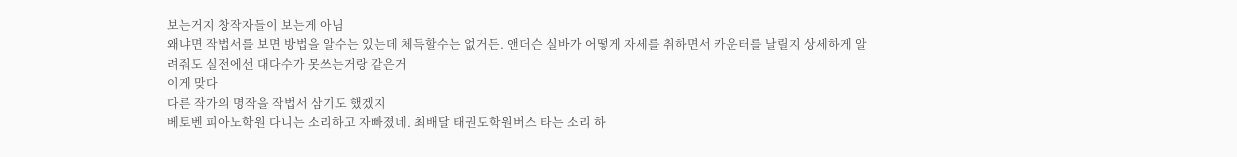보는거지 창작자들이 보는게 아님
왜냐면 작법서를 보면 방법을 알수는 있는데 체득할수는 없거든. 앤더슨 실바가 어떻게 자세를 취하면서 카운터를 날릴지 상세하게 알려줘도 실전에선 대다수가 못쓰는거랑 같은거
이게 맞다
다른 작가의 명작을 작법서 삼기도 했겠지
베토벤 피아노학원 다니는 소리하고 자빠졌네. 최배달 태권도학원버스 타는 소리 하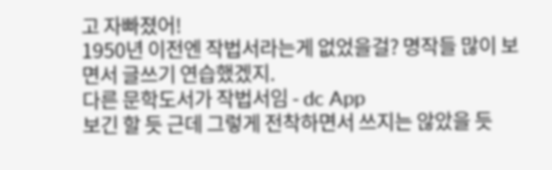고 자빠졌어!
1950년 이전엔 작법서라는게 없었을걸? 명작들 많이 보면서 글쓰기 연습했겠지.
다른 문학도서가 작법서임 - dc App
보긴 할 듯 근데 그렇게 전착하면서 쓰지는 않았을 듯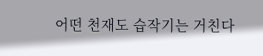어떤 천재도 습작기는 거친다